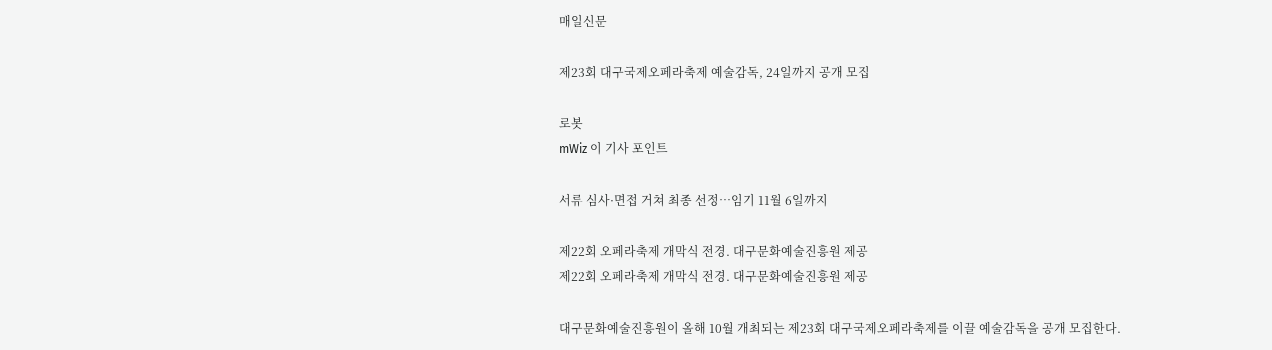매일신문

제23회 대구국제오페라축제 예술감독, 24일까지 공개 모집

로봇
mWiz 이 기사 포인트

서류 심사·면접 거쳐 최종 선정…임기 11월 6일까지

제22회 오페라축제 개막식 전경. 대구문화예술진흥원 제공
제22회 오페라축제 개막식 전경. 대구문화예술진흥원 제공

대구문화예술진흥원이 올해 10월 개최되는 제23회 대구국제오페라축제를 이끌 예술감독을 공개 모집한다.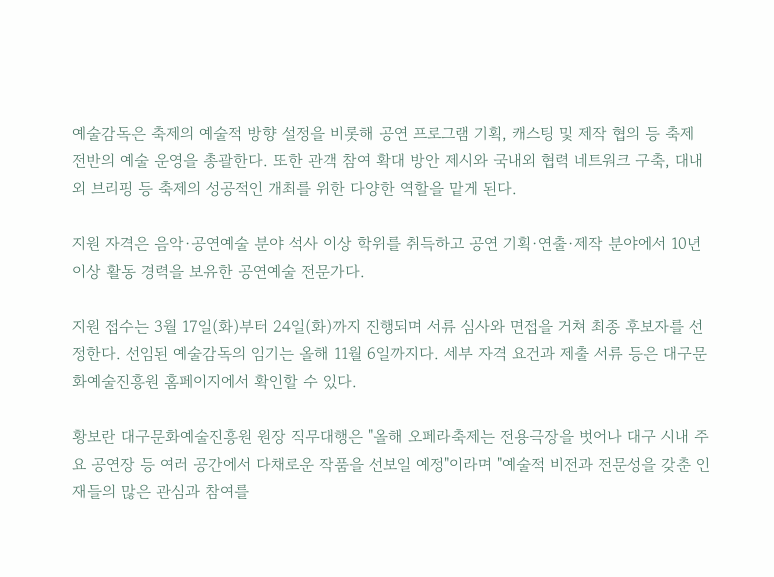예술감독은 축제의 예술적 방향 설정을 비롯해 공연 프로그램 기획, 캐스팅 및 제작 협의 등 축제 전반의 예술 운영을 총괄한다. 또한 관객 참여 확대 방안 제시와 국내외 협력 네트워크 구축, 대내외 브리핑 등 축제의 성공적인 개최를 위한 다양한 역할을 맡게 된다.

지원 자격은 음악·공연예술 분야 석사 이상 학위를 취득하고 공연 기획·연출·제작 분야에서 10년 이상 활동 경력을 보유한 공연예술 전문가다.

지원 접수는 3월 17일(화)부터 24일(화)까지 진행되며 서류 심사와 면접을 거쳐 최종 후보자를 선정한다. 선임된 예술감독의 임기는 올해 11월 6일까지다. 세부 자격 요건과 제출 서류 등은 대구문화예술진흥원 홈페이지에서 확인할 수 있다.

황보란 대구문화예술진흥원 원장 직무대행은 "올해 오페라축제는 전용극장을 벗어나 대구 시내 주요 공연장 등 여러 공간에서 다채로운 작품을 선보일 예정"이라며 "예술적 비전과 전문성을 갖춘 인재들의 많은 관심과 참여를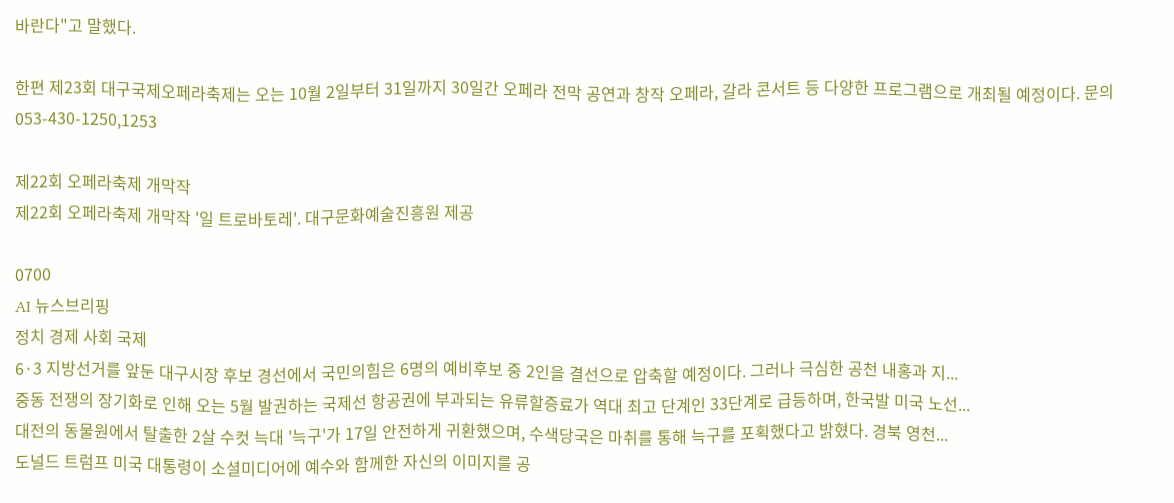바란다"고 말했다.

한편 제23회 대구국제오페라축제는 오는 10월 2일부터 31일까지 30일간 오페라 전막 공연과 창작 오페라, 갈라 콘서트 등 다양한 프로그램으로 개최될 예정이다. 문의 053-430-1250,1253

제22회 오페라축제 개막작
제22회 오페라축제 개막작 '일 트로바토레'. 대구문화예술진흥원 제공

0700
AI 뉴스브리핑
정치 경제 사회 국제
6·3 지방선거를 앞둔 대구시장 후보 경선에서 국민의힘은 6명의 예비후보 중 2인을 결선으로 압축할 예정이다. 그러나 극심한 공천 내홍과 지...
중동 전쟁의 장기화로 인해 오는 5월 발권하는 국제선 항공권에 부과되는 유류할증료가 역대 최고 단계인 33단계로 급등하며, 한국발 미국 노선...
대전의 동물원에서 탈출한 2살 수컷 늑대 '늑구'가 17일 안전하게 귀환했으며, 수색당국은 마취를 통해 늑구를 포획했다고 밝혔다. 경북 영천...
도널드 트럼프 미국 대통령이 소셜미디어에 예수와 함께한 자신의 이미지를 공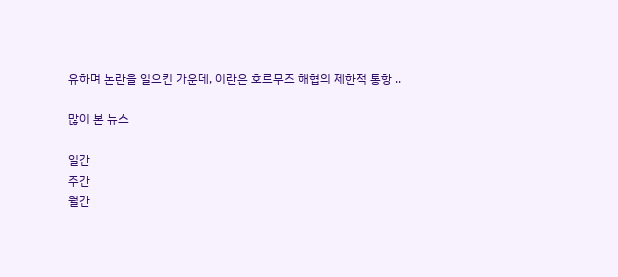유하며 논란을 일으킨 가운데, 이란은 호르무즈 해협의 제한적 통항 ..

많이 본 뉴스

일간
주간
월간